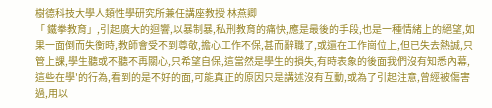樹德科技大學人類性學研究所兼任講座教授 林燕卿
「 鐵拳教育」,引起廣大的迴響,以暴制暴,私刑教育的痛快,應是最後的手段,也是一種情緒上的絕望,如果一面倒而失衡時,教師會受不到尊敬,擔心工作不保,甚而辭職了,或還在工作崗位上,但已失去熱誠,只管上課,學生聽或不聽不再關心,只希望自保,這當然是學生的損失,有時表象的後面我們沒有知悉內幕,這些在學'的行為,看到的是不好的面,可能真正的原因只是講述沒有互動,或為了引起注意,曾經被傷害過,用以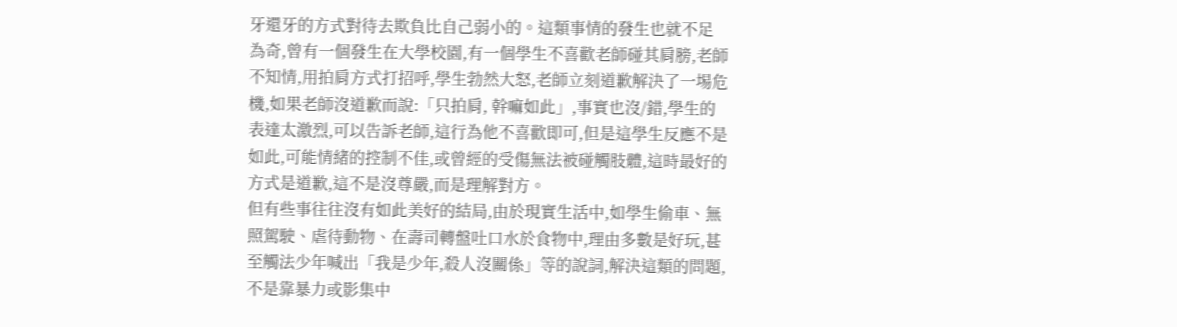牙還牙的方式對待去欺負比自己弱小的。這類事情的發生也就不足為奇,曾有一個發生在大學校園,有一個學生不喜歡老師碰其肩膀,老師不知情,用拍肩方式打招呼,學生勃然大怒,老師立刻道歉解決了一埸危機,如果老師沒道歉而說:「只拍肩, 幹嘛如此」,事實也沒/錯,學生的表達太激烈,可以告訴老師,這行為他不喜歡即可,但是這學生反應不是如此,可能情緒的控制不佳,或曾經的受傷無法被碰觸肢體,這時最好的方式是道歉,這不是沒尊嚴,而是理解對方。
但有些事往往沒有如此美好的結局,由於現實生活中,如學生偷車、無照駕駛、虐待動物、在壽司轉盤吐口水於食物中,理由多數是好玩,甚至觸法少年喊出「我是少年,殺人沒關係」等的說詞,解決這類的問題,不是靠暴力或影集中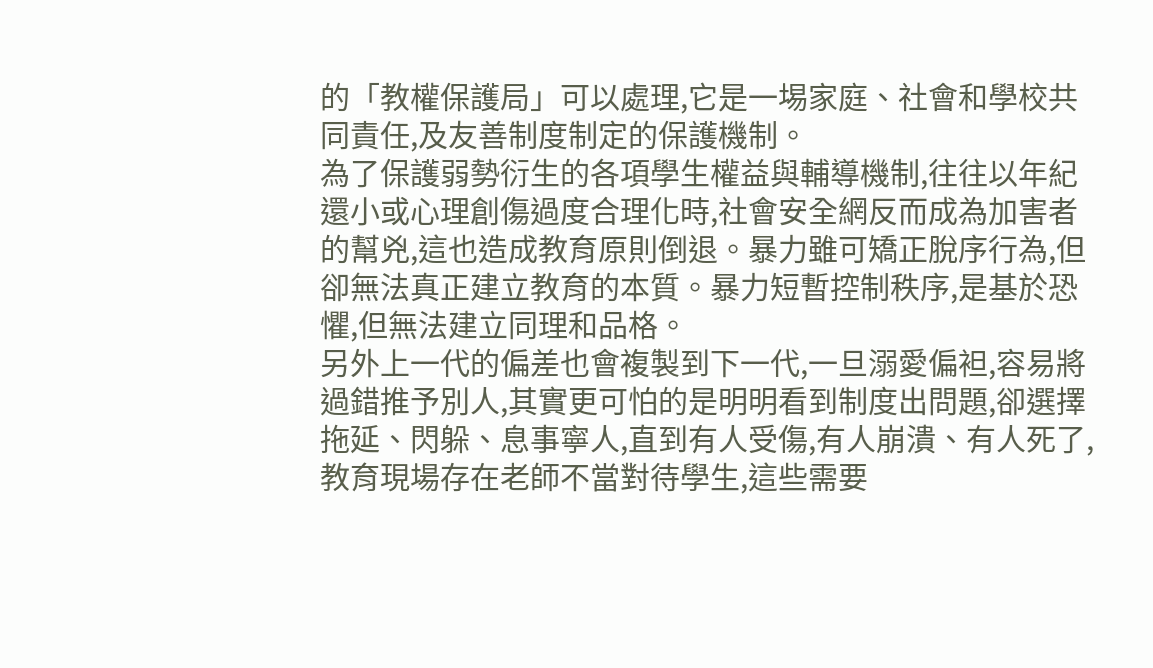的「教權保護局」可以處理,它是一埸家庭、社會和學校共同責任,及友善制度制定的保護機制。
為了保護弱勢衍生的各項學生權益與輔導機制,往往以年紀還小或心理創傷過度合理化時,社會安全網反而成為加害者的幫兇,這也造成教育原則倒退。暴力雖可矯正脫序行為,但卻無法真正建立教育的本質。暴力短暫控制秩序,是基於恐懼,但無法建立同理和品格。
另外上一代的偏差也會複製到下一代,一旦溺愛偏袒,容易將過錯推予別人,其實更可怕的是明明看到制度出問題,卻選擇拖延、閃躲、息事寧人,直到有人受傷,有人崩潰、有人死了,教育現場存在老師不當對待學生,這些需要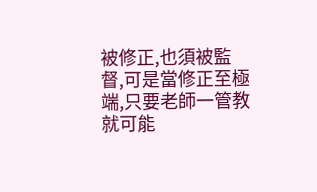被修正,也須被監督,可是當修正至極端,只要老師一管教就可能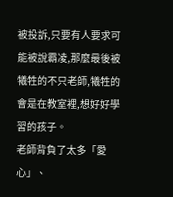被投訴,只要有人要求可能被說霸凌,那麼最後被犧牲的不只老師,犧牲的會是在教室裡,想好好學習的孩子。
老師背負了太多「愛心」、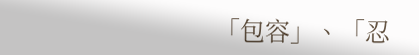「包容」、「忍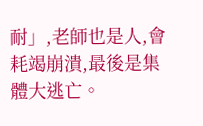耐」,老師也是人,會耗竭崩潰,最後是集體大逃亡。